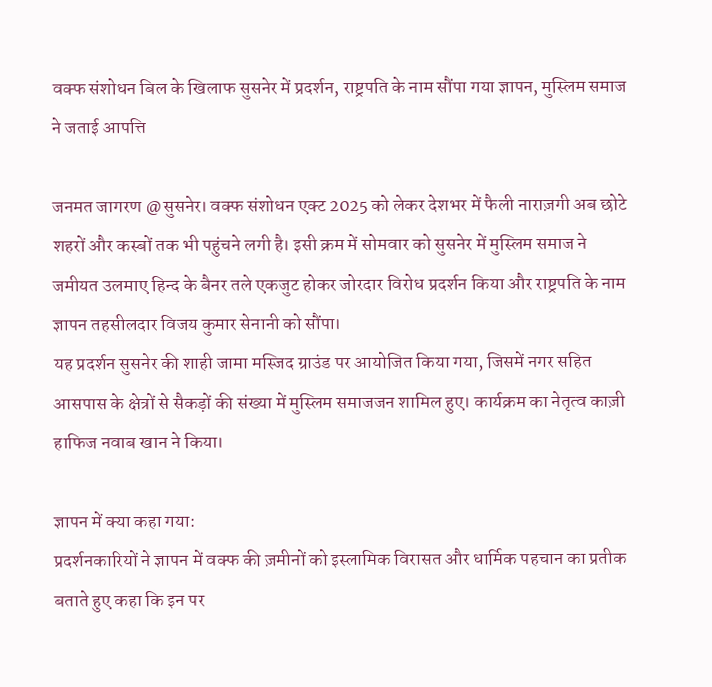वक्फ संशोधन बिल के खिलाफ सुसनेर में प्रदर्शन, राष्ट्रपति के नाम सौंपा गया ज्ञापन, मुस्लिम समाज ने जताई आपत्ति

जनमत जागरण @सुसनेर। वक्फ संशोधन एक्ट 2025 को लेकर देशभर में फैली नाराज़गी अब छोटे शहरों और कस्बों तक भी पहुंचने लगी है। इसी क्रम में सोमवार को सुसनेर में मुस्लिम समाज ने जमीयत उलमाए हिन्द के बैनर तले एकजुट होकर जोरदार विरोध प्रदर्शन किया और राष्ट्रपति के नाम ज्ञापन तहसीलदार विजय कुमार सेनानी को सौंपा।
यह प्रदर्शन सुसनेर की शाही जामा मस्जिद ग्राउंड पर आयोजित किया गया, जिसमें नगर सहित आसपास के क्षेत्रों से सैकड़ों की संख्या में मुस्लिम समाजजन शामिल हुए। कार्यक्रम का नेतृत्व काज़ी हाफिज नवाब खान ने किया।

ज्ञापन में क्या कहा गया:
प्रदर्शनकारियों ने ज्ञापन में वक्फ की ज़मीनों को इस्लामिक विरासत और धार्मिक पहचान का प्रतीक बताते हुए कहा कि इन पर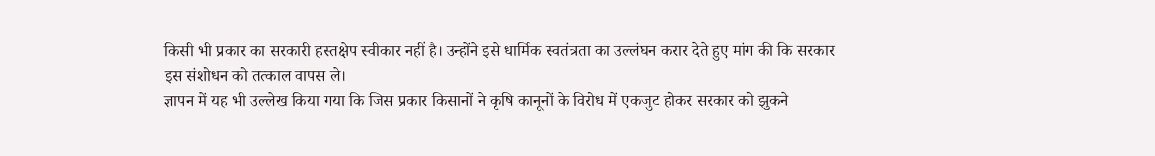किसी भी प्रकार का सरकारी हस्तक्षेप स्वीकार नहीं है। उन्होंने इसे धार्मिक स्वतंत्रता का उल्लंघन करार देते हुए मांग की कि सरकार इस संशोधन को तत्काल वापस ले।
ज्ञापन में यह भी उल्लेख किया गया कि जिस प्रकार किसानों ने कृषि कानूनों के विरोध में एकजुट होकर सरकार को झुकने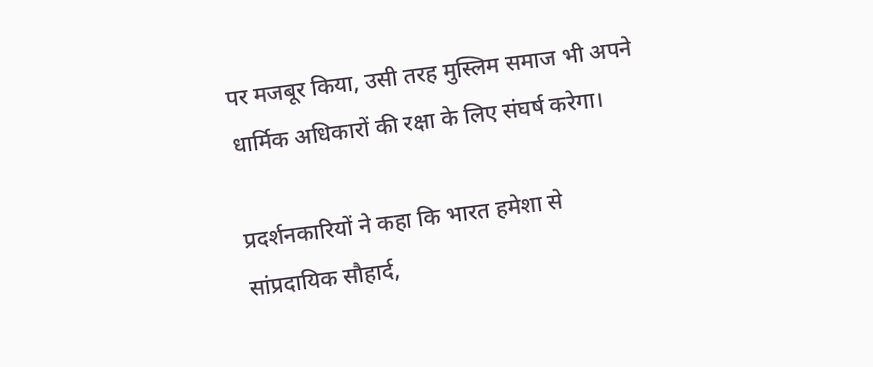पर मजबूर किया, उसी तरह मुस्लिम समाज भी अपने धार्मिक अधिकारों की रक्षा के लिए संघर्ष करेगा।

प्रदर्शनकारियों ने कहा कि भारत हमेशा से सांप्रदायिक सौहार्द,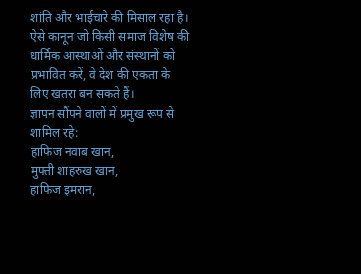शांति और भाईचारे की मिसाल रहा है। ऐसे कानून जो किसी समाज विशेष की धार्मिक आस्थाओं और संस्थानों को प्रभावित करें, वे देश की एकता के लिए खतरा बन सकते हैं।
ज्ञापन सौंपने वालों में प्रमुख रूप से शामिल रहे:
हाफिज नवाब खान,
मुफ्ती शाहरुख खान,
हाफिज इमरान,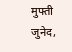मुफ्ती जुनेद,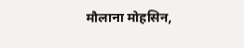मौलाना मोहसिन,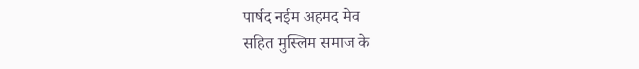पार्षद नईम अहमद मेव
सहित मुस्लिम समाज के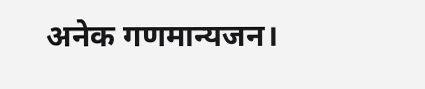अनेक गणमान्यजन।